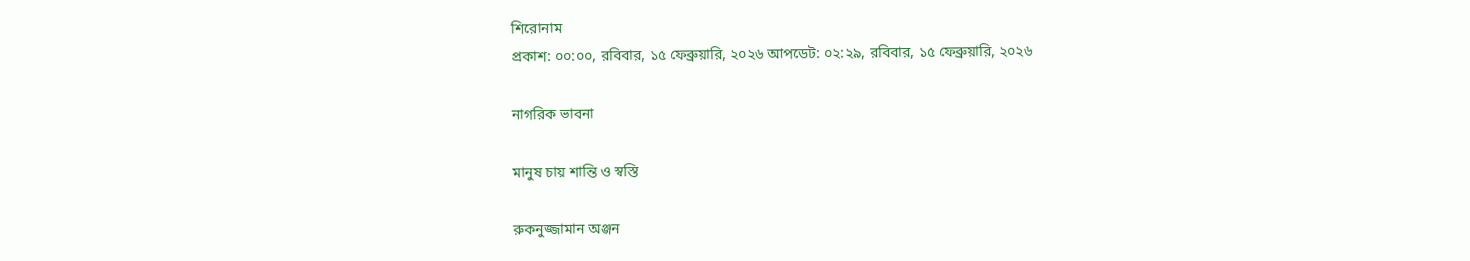শিরোনাম
প্রকাশ: ০০:০০, রবিবার, ১৫ ফেব্রুয়ারি, ২০২৬ আপডেট: ০২:২৯, রবিবার, ১৫ ফেব্রুয়ারি, ২০২৬

নাগরিক ভাবনা

মানুষ চায় শান্তি ও স্বস্তি

রুকনুজ্জামান অঞ্জন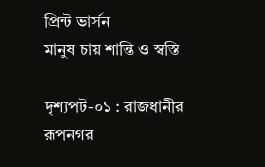প্রিন্ট ভার্সন
মানুষ চায় শান্তি ও স্বস্তি

দৃশ্যপট-০১ : রাজধানীর রূপনগর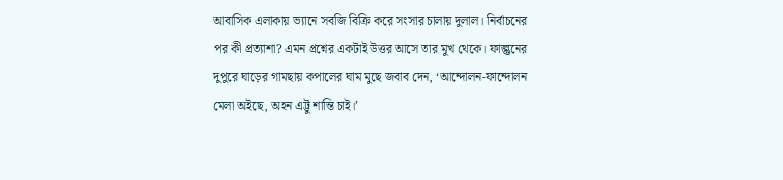আবাসিক এলাকায় ভ্যানে সবজি বিক্রি করে সংসার চালায় দুলাল। নির্বাচনের পর কী প্রত্যাশা? এমন প্রশ্নের একটাই উত্তর আসে তার মুখ থেকে। ফাল্গুনের দুপুরে ঘাড়ের গামছায় কপালের ঘাম মুছে জবাব দেন, ‘আন্দোলন-ফান্দোলন মেলা অইছে, অহন এট্টু শান্তি চাই।’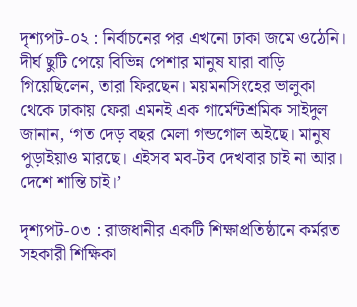দৃশ্যপট-০২ : নির্বাচনের পর এখনো ঢাকা জমে ওঠেনি। দীর্ঘ ছুটি পেয়ে বিভিন্ন পেশার মানুষ যারা বাড়ি গিয়েছিলেন, তারা ফিরছেন। ময়মনসিংহের ভালুকা থেকে ঢাকায় ফেরা এমনই এক গার্মেন্টশ্রমিক সাইদুল জানান, ‘গত দেড় বছর মেলা গন্ডগোল অইছে। মানুষ পুড়াইয়াও মারছে। এইসব মব-টব দেখবার চাই না আর। দেশে শান্তি চাই।’

দৃশ্যপট-০৩ : রাজধানীর একটি শিক্ষাপ্রতিষ্ঠানে কর্মরত সহকারী শিক্ষিকা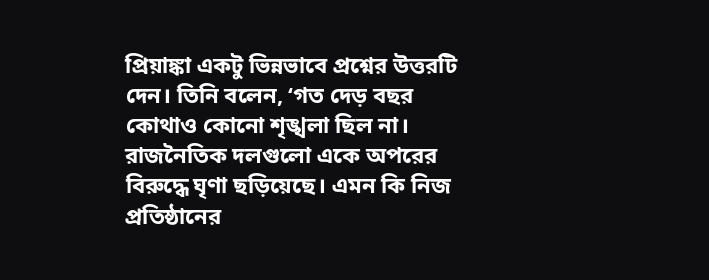প্রিয়াঙ্কা একটু ভিন্নভাবে প্রশ্নের উত্তরটি দেন। তিনি বলেন, ‘গত দেড় বছর কোথাও কোনো শৃঙ্খলা ছিল না। রাজনৈতিক দলগুলো একে অপরের বিরুদ্ধে ঘৃণা ছড়িয়েছে। এমন কি নিজ প্রতিষ্ঠানের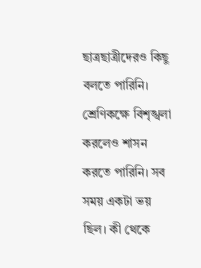ছাত্রছাত্রীদেরও কিছু বলতে পারিনি। শ্রেণিকক্ষে বিশৃঙ্খলা করলেও শাসন করতে পারিনি। সব সময় একটা ভয় ছিল। কী থেকে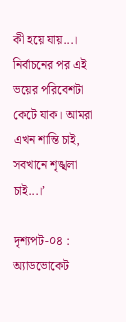কী হয়ে যায়...। নির্বাচনের পর এই ভয়ের পরিবেশটা কেটে যাক। আমরা এখন শান্তি চাই, সবখানে শৃঙ্খলা চাই...।’

দৃশ্যপট-০৪ : অ্যাডভোকেট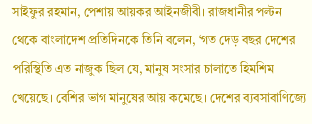সাইফুর রহমান, পেশায় আয়কর আইনজীবী। রাজধানীর পল্টন থেকে বাংলাদেশ প্রতিদিনকে তিনি বলেন, ‘গত দেড় বছর দেশের পরিস্থিতি এত নাজুক ছিল যে, মানুষ সংসার চালাতে হিমশিম খেয়েছে। বেশির ভাগ মানুষের আয় কমেছে। দেশের ব্যবসাবাণিজ্যে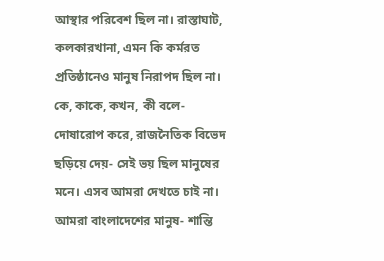আস্থার পরিবেশ ছিল না। রাস্তাঘাট, কলকারখানা, এমন কি কর্মরত প্রতিষ্ঠানেও মানুষ নিরাপদ ছিল না। কে, কাকে, কখন, কী বলে- দোষারোপ করে, রাজনৈতিক বিভেদ ছড়িয়ে দেয়- সেই ভয় ছিল মানুষের মনে। এসব আমরা দেখতে চাই না। আমরা বাংলাদেশের মানুষ- শান্তি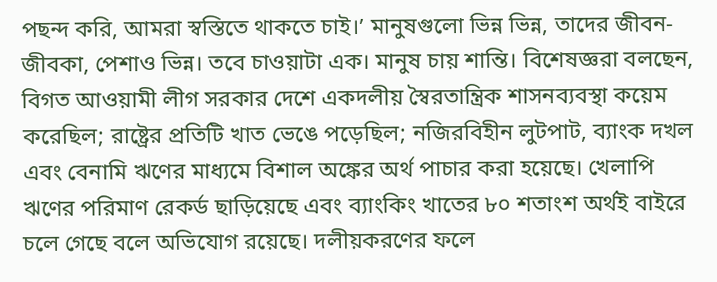পছন্দ করি, আমরা স্বস্তিতে থাকতে চাই।’ মানুষগুলো ভিন্ন ভিন্ন, তাদের জীবন-জীবকা, পেশাও ভিন্ন। তবে চাওয়াটা এক। মানুষ চায় শান্তি। বিশেষজ্ঞরা বলছেন, বিগত আওয়ামী লীগ সরকার দেশে একদলীয় স্বৈরতান্ত্রিক শাসনব্যবস্থা কয়েম করেছিল; রাষ্ট্রের প্রতিটি খাত ভেঙে পড়েছিল; নজিরবিহীন লুটপাট, ব্যাংক দখল এবং বেনামি ঋণের মাধ্যমে বিশাল অঙ্কের অর্থ পাচার করা হয়েছে। খেলাপি ঋণের পরিমাণ রেকর্ড ছাড়িয়েছে এবং ব্যাংকিং খাতের ৮০ শতাংশ অর্থই বাইরে চলে গেছে বলে অভিযোগ রয়েছে। দলীয়করণের ফলে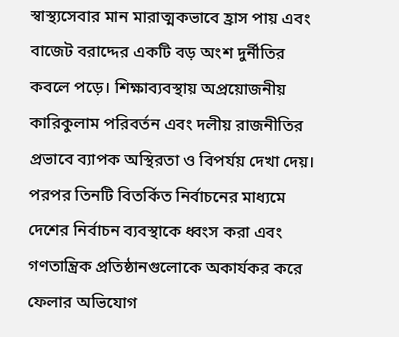স্বাস্থ্যসেবার মান মারাত্মকভাবে হ্রাস পায় এবং বাজেট বরাদ্দের একটি বড় অংশ দুর্নীতির কবলে পড়ে। শিক্ষাব্যবস্থায় অপ্রয়োজনীয় কারিকুলাম পরিবর্তন এবং দলীয় রাজনীতির প্রভাবে ব্যাপক অস্থিরতা ও বিপর্যয় দেখা দেয়। পরপর তিনটি বিতর্কিত নির্বাচনের মাধ্যমে দেশের নির্বাচন ব্যবস্থাকে ধ্বংস করা এবং গণতান্ত্রিক প্রতিষ্ঠানগুলোকে অকার্যকর করে ফেলার অভিযোগ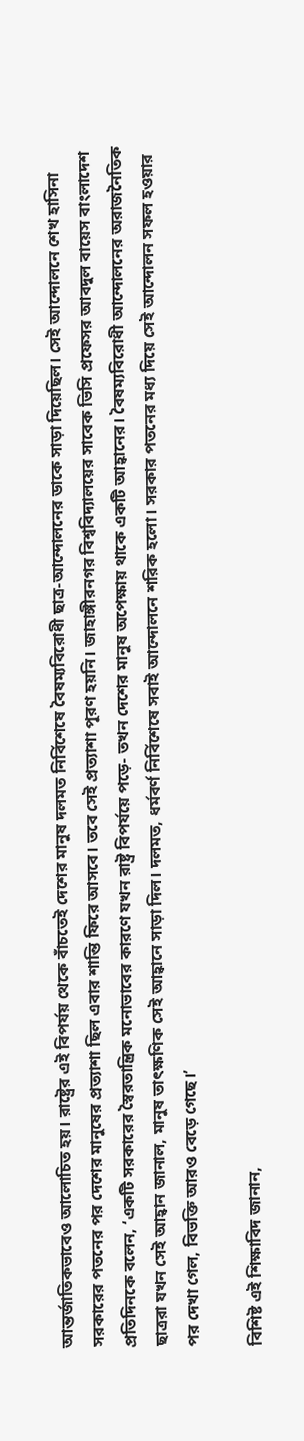আন্তর্জাতিকভাবেও আলোচিত হয়। রাষ্ট্রের এই বিপর্যয় থেকে বাঁচতেই দেশের মানুষ দলমত নির্বিশেষে বৈষম্যবিরোধী ছাত্র-আন্দোলনের ডাকে সাড়া দিয়েছিল। সেই আন্দোলনে শেখ হাসিনা সরকারের পতনের পর দেশের মানুষের প্রত্যাশা ছিল এবার শান্তি ফিরে আসবে। তবে সেই প্রত্যাশা পূরণ হয়নি। জাহাঙ্গীরনগর বিশ্ববিদ্যালয়ের সাবেক ভিসি প্রফেসর আবদুল বায়েস বাংলাদেশ প্রতিদিনকে বলেন, ‘একটি সরকারের স্বৈরতান্ত্রিক মনোভাবের কারণে যখন রাষ্ট্র বিপর্যয়ে পড়ে- তখন দেশের মানুষ অপেক্ষায় থাকে একটি আহ্বানের। বৈষম্যবিরোধী আন্দোলনের অরাজনৈতিক ছাত্ররা যখন সেই আহ্বান জানাল, মানুষ তাৎক্ষণিক সেই আহ্বানে সাড়া দিল। দলমত, ধর্মবর্ণ নির্বিশেষে সবাই আন্দোলনে শরিক হলো। সরকার পতনের মধ্য দিয়ে সেই আন্দোলন সফল হওয়ার পর দেখা গেল, বিভক্তি আরও বেড়ে গেছে।’

বিশিষ্ট এই শিক্ষাবিদ জানান,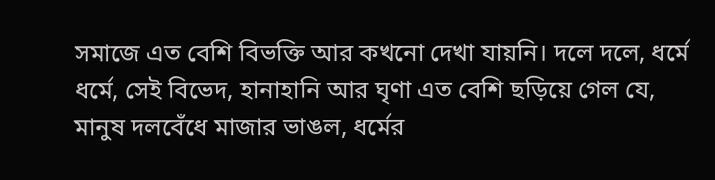সমাজে এত বেশি বিভক্তি আর কখনো দেখা যায়নি। দলে দলে, ধর্মে ধর্মে, সেই বিভেদ, হানাহানি আর ঘৃণা এত বেশি ছড়িয়ে গেল যে, মানুষ দলবেঁধে মাজার ভাঙল, ধর্মের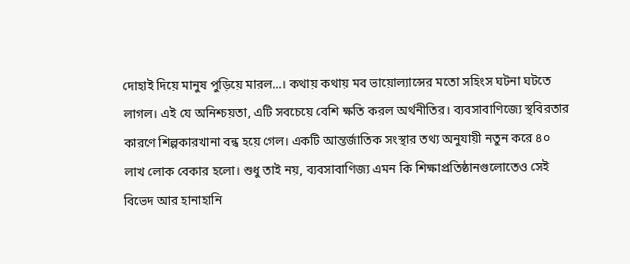দোহাই দিয়ে মানুষ পুড়িয়ে মারল...। কথায় কথায় মব ভায়োল্যান্সের মতো সহিংস ঘটনা ঘটতে লাগল। এই যে অনিশ্চয়তা, এটি সবচেয়ে বেশি ক্ষতি করল অর্থনীতির। ব্যবসাবাণিজ্যে স্থবিরতার কারণে শিল্পকারখানা বন্ধ হয়ে গেল। একটি আন্তর্জাতিক সংস্থার তথ্য অনুযায়ী নতুন করে ৪০ লাখ লোক বেকার হলো। শুধু তাই নয়, ব্যবসাবাণিজ্য এমন কি শিক্ষাপ্রতিষ্ঠানগুলোতেও সেই বিভেদ আর হানাহানি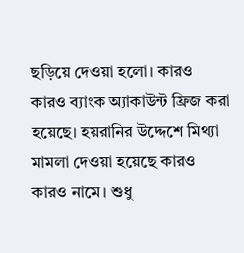ছড়িয়ে দেওয়া হলো। কারও কারও ব্যাংক অ্যাকাউন্ট ফ্রিজ করা হয়েছে। হয়রানির উদ্দেশে মিথ্যা মামলা দেওয়া হয়েছে কারও কারও নামে। শুধু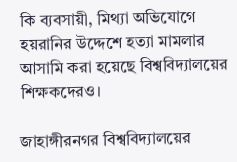কি ব্যবসায়ী, মিথ্যা অভিযোগে হয়রানির উদ্দেশে হত্যা মামলার আসামি করা হয়েছে বিশ্ববিদ্যালয়ের শিক্ষকদেরও।

জাহাঙ্গীরনগর বিশ্ববিদ্যালয়ের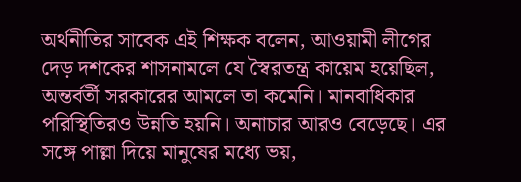অর্থনীতির সাবেক এই শিক্ষক বলেন, আওয়ামী লীগের দেড় দশকের শাসনামলে যে স্বৈরতন্ত্র কায়েম হয়েছিল, অন্তর্বর্তী সরকারের আমলে তা কমেনি। মানবাধিকার পরিস্থিতিরও উন্নতি হয়নি। অনাচার আরও বেড়েছে। এর সঙ্গে পাল্লা দিয়ে মানুষের মধ্যে ভয়,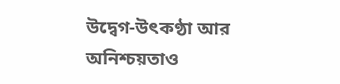উদ্বেগ-উৎকণ্ঠা আর অনিশ্চয়তাও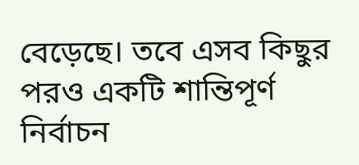বেড়েছে। তবে এসব কিছুর পরও একটি শান্তিপূর্ণ নির্বাচন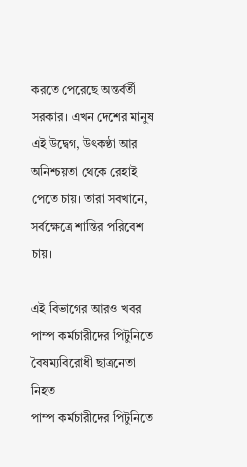করতে পেরেছে অন্তর্বর্তী সরকার। এখন দেশের মানুষ এই উদ্বেগ, উৎকণ্ঠা আর অনিশ্চয়তা থেকে রেহাই পেতে চায়। তারা সবখানে, সর্বক্ষেত্রে শান্তির পরিবেশ চায়।

এই বিভাগের আরও খবর
পাম্প কর্মচারীদের পিটুনিতে বৈষম্যবিরোধী ছাত্রনেতা নিহত
পাম্প কর্মচারীদের পিটুনিতে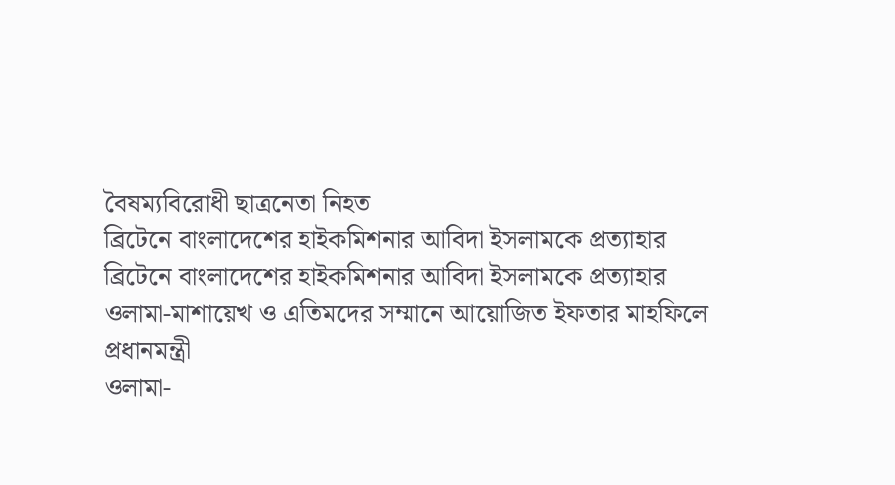বৈষম্যবিরোধী ছাত্রনেতা নিহত
ব্রিটেনে বাংলাদেশের হাইকমিশনার আবিদা ইসলামকে প্রত্যাহার
ব্রিটেনে বাংলাদেশের হাইকমিশনার আবিদা ইসলামকে প্রত্যাহার
ওলামা-মাশায়েখ ও এতিমদের সম্মানে আয়োজিত ইফতার মাহফিলে প্রধানমন্ত্রী
ওলামা-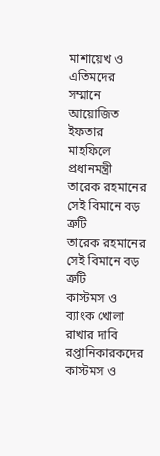মাশায়েখ ও এতিমদের সম্মানে আয়োজিত ইফতার মাহফিলে প্রধানমন্ত্রী
তারেক রহমানের সেই বিমানে বড় ত্রুটি
তারেক রহমানের সেই বিমানে বড় ত্রুটি
কাস্টমস ও ব্যাংক খোলা রাখার দাবি রপ্তানিকারকদের
কাস্টমস ও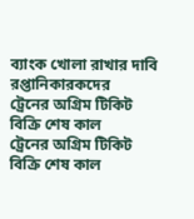ব্যাংক খোলা রাখার দাবি রপ্তানিকারকদের
ট্রেনের অগ্রিম টিকিট বিক্রি শেষ কাল
ট্রেনের অগ্রিম টিকিট বিক্রি শেষ কাল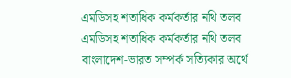এমডিসহ শতাধিক কর্মকর্তার নথি তলব
এমডিসহ শতাধিক কর্মকর্তার নথি তলব
বাংলাদেশ-ভারত সম্পর্ক সত্যিকার অর্থে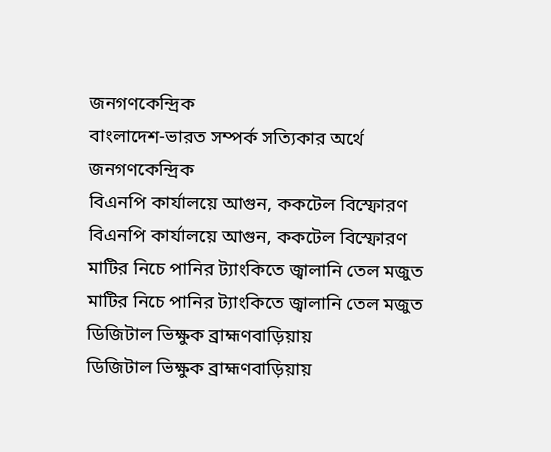জনগণকেন্দ্রিক
বাংলাদেশ-ভারত সম্পর্ক সত্যিকার অর্থে জনগণকেন্দ্রিক
বিএনপি কার্যালয়ে আগুন, ককটেল বিস্ফোরণ
বিএনপি কার্যালয়ে আগুন, ককটেল বিস্ফোরণ
মাটির নিচে পানির ট্যাংকিতে জ্বালানি তেল মজুত
মাটির নিচে পানির ট্যাংকিতে জ্বালানি তেল মজুত
ডিজিটাল ভিক্ষুক ব্রাহ্মণবাড়িয়ায়
ডিজিটাল ভিক্ষুক ব্রাহ্মণবাড়িয়ায়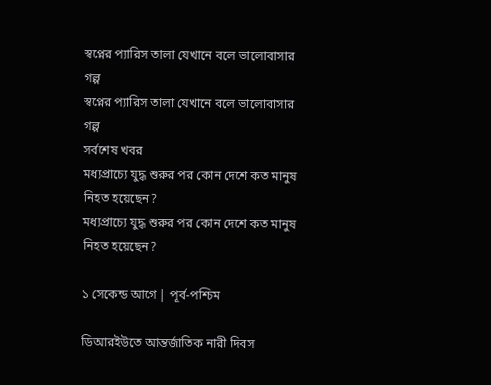স্বপ্নের প্যারিস তালা যেখানে বলে ভালোবাসার গল্প
স্বপ্নের প্যারিস তালা যেখানে বলে ভালোবাসার গল্প
সর্বশেষ খবর
মধ্যপ্রাচ্যে যুদ্ধ শুরুর পর কোন দেশে কত মানুষ নিহত হয়েছেন?
মধ্যপ্রাচ্যে যুদ্ধ শুরুর পর কোন দেশে কত মানুষ নিহত হয়েছেন?

১ সেকেন্ড আগে | পূর্ব-পশ্চিম

ডিআরইউতে আন্তর্জাতিক নারী দিবস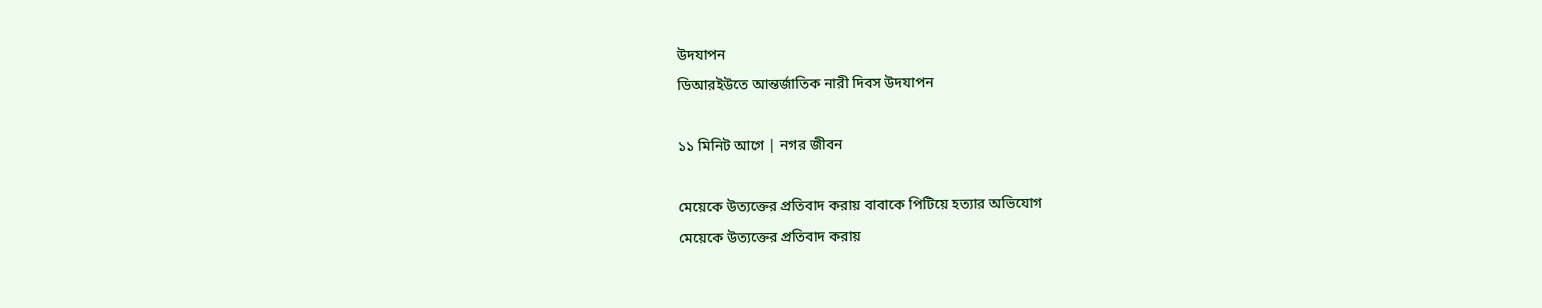উদযাপন
ডিআরইউতে আন্তর্জাতিক নারী দিবস উদযাপন

১১ মিনিট আগে | নগর জীবন

মেয়েকে উত্যক্তের প্রতিবাদ করায় বাবাকে পিটিয়ে হত্যার অভিযোগ
মেয়েকে উত্যক্তের প্রতিবাদ করায়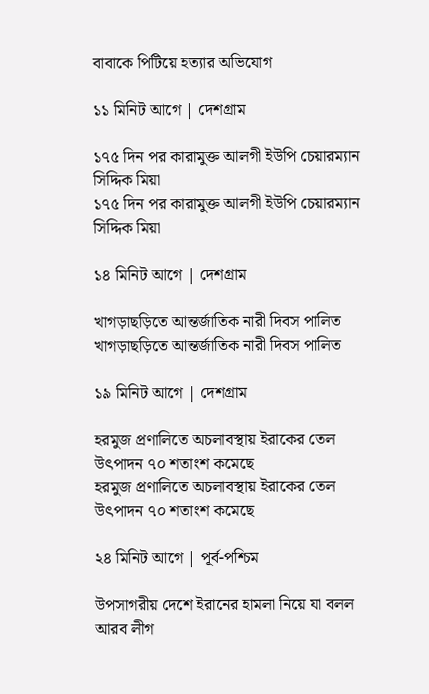বাবাকে পিটিয়ে হত্যার অভিযোগ

১১ মিনিট আগে | দেশগ্রাম

১৭৫ দিন পর কারামুক্ত আলগী ইউপি চেয়ারম্যান সিদ্দিক মিয়া
১৭৫ দিন পর কারামুক্ত আলগী ইউপি চেয়ারম্যান সিদ্দিক মিয়া

১৪ মিনিট আগে | দেশগ্রাম

খাগড়াছড়িতে আন্তর্জাতিক নারী দিবস পালিত
খাগড়াছড়িতে আন্তর্জাতিক নারী দিবস পালিত

১৯ মিনিট আগে | দেশগ্রাম

হরমুজ প্রণালিতে অচলাবস্থায় ইরাকের তেল উৎপাদন ৭০ শতাংশ কমেছে
হরমুজ প্রণালিতে অচলাবস্থায় ইরাকের তেল উৎপাদন ৭০ শতাংশ কমেছে

২৪ মিনিট আগে | পূর্ব-পশ্চিম

উপসাগরীয় দেশে ইরানের হামলা নিয়ে যা বলল আরব লীগ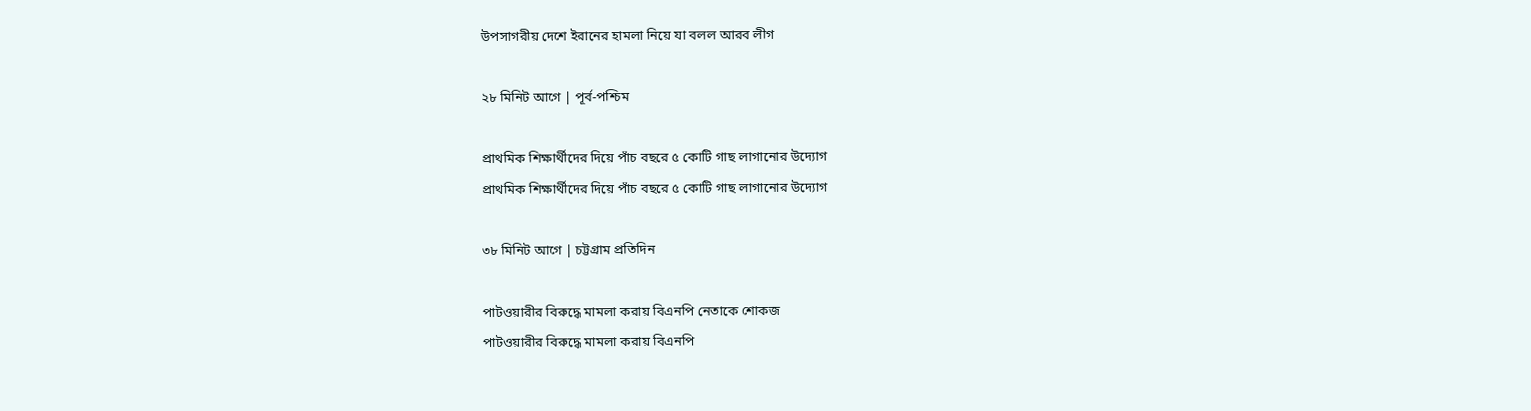উপসাগরীয় দেশে ইরানের হামলা নিয়ে যা বলল আরব লীগ

২৮ মিনিট আগে | পূর্ব-পশ্চিম

প্রাথমিক শিক্ষার্থীদের দিয়ে পাঁচ বছরে ৫ কোটি গাছ লাগানোর উদ্যোগ
প্রাথমিক শিক্ষার্থীদের দিয়ে পাঁচ বছরে ৫ কোটি গাছ লাগানোর উদ্যোগ

৩৮ মিনিট আগে | চট্টগ্রাম প্রতিদিন

পাটওয়ারীর বিরুদ্ধে মামলা করায় বিএনপি নেতাকে শোকজ
পাটওয়ারীর বিরুদ্ধে মামলা করায় বিএনপি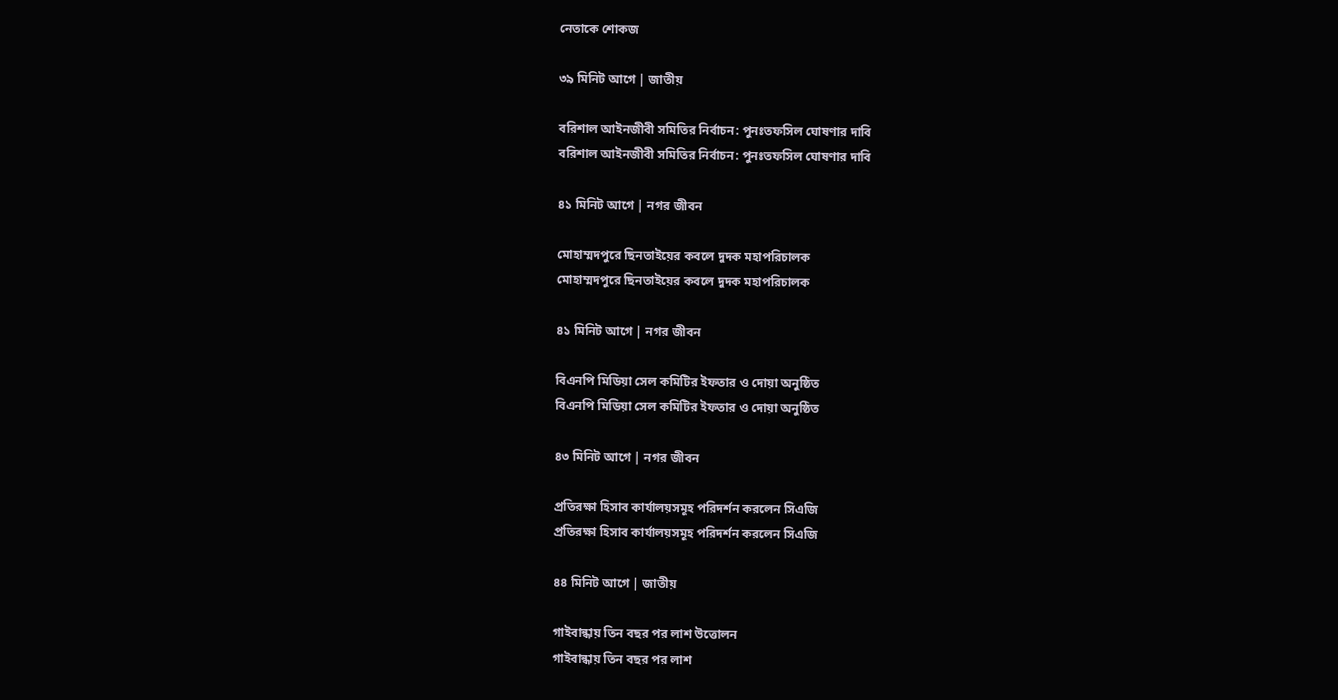নেতাকে শোকজ

৩৯ মিনিট আগে | জাতীয়

বরিশাল আইনজীবী সমিতির নির্বাচন: পুনঃতফসিল ঘোষণার দাবি
বরিশাল আইনজীবী সমিতির নির্বাচন: পুনঃতফসিল ঘোষণার দাবি

৪১ মিনিট আগে | নগর জীবন

মোহাম্মদপুরে ছিনতাইয়ের কবলে দুদক মহাপরিচালক
মোহাম্মদপুরে ছিনতাইয়ের কবলে দুদক মহাপরিচালক

৪১ মিনিট আগে | নগর জীবন

বিএনপি মিডিয়া সেল কমিটির ইফতার ও দোয়া অনুষ্ঠিত
বিএনপি মিডিয়া সেল কমিটির ইফতার ও দোয়া অনুষ্ঠিত

৪৩ মিনিট আগে | নগর জীবন

প্রতিরক্ষা হিসাব কার্যালয়সমূহ পরিদর্শন করলেন সিএজি
প্রতিরক্ষা হিসাব কার্যালয়সমূহ পরিদর্শন করলেন সিএজি

৪৪ মিনিট আগে | জাতীয়

গাইবান্ধায় তিন বছর পর লাশ উত্তোলন
গাইবান্ধায় তিন বছর পর লাশ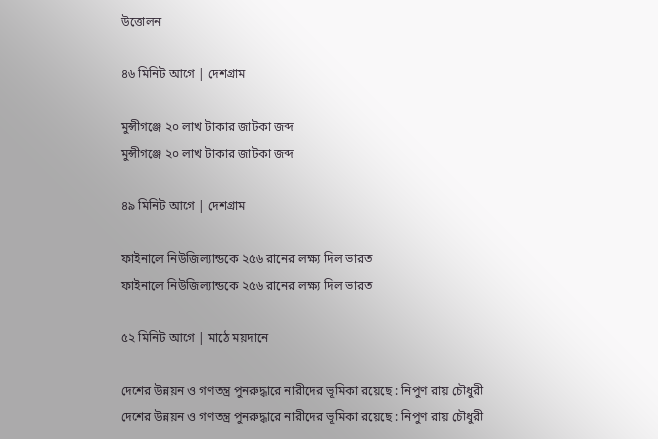উত্তোলন

৪৬ মিনিট আগে | দেশগ্রাম

মুন্সীগঞ্জে ২০ লাখ টাকার জাটকা জব্দ
মুন্সীগঞ্জে ২০ লাখ টাকার জাটকা জব্দ

৪৯ মিনিট আগে | দেশগ্রাম

ফাইনালে নিউজিল্যান্ডকে ২৫৬ রানের লক্ষ্য দিল ভারত
ফাইনালে নিউজিল্যান্ডকে ২৫৬ রানের লক্ষ্য দিল ভারত

৫২ মিনিট আগে | মাঠে ময়দানে

দেশের উন্নয়ন ও গণতন্ত্র পুনরুদ্ধারে নারীদের ভূমিকা রয়েছে : নিপুণ রায় চৌধুরী
দেশের উন্নয়ন ও গণতন্ত্র পুনরুদ্ধারে নারীদের ভূমিকা রয়েছে : নিপুণ রায় চৌধুরী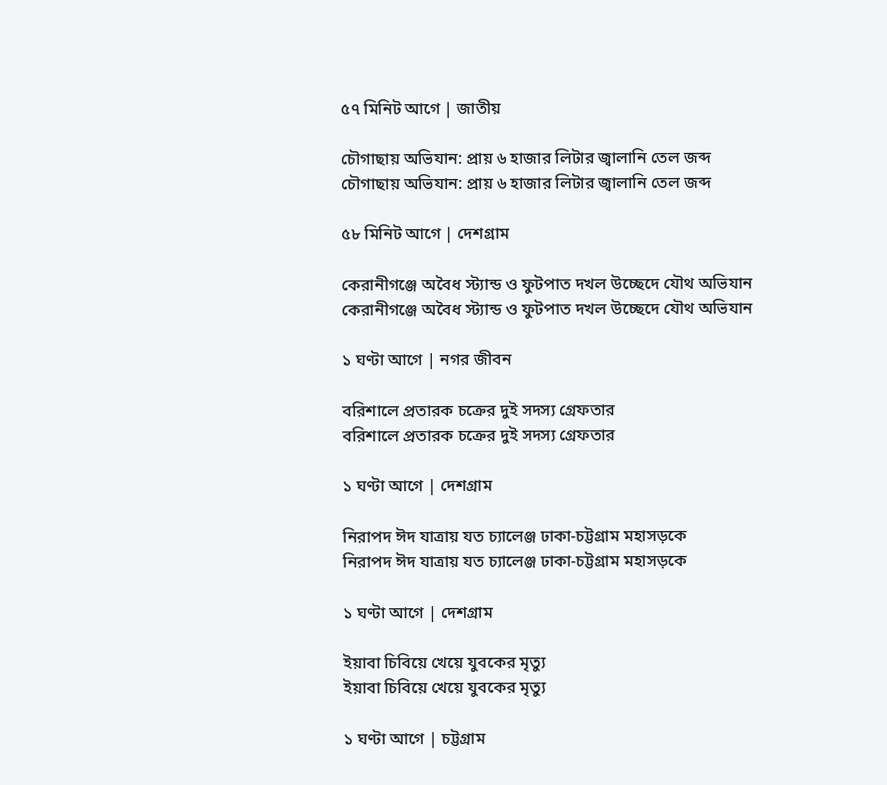৫৭ মিনিট আগে | জাতীয়

চৌগাছায় অভিযান: প্রায় ৬ হাজার লিটার জ্বালানি তেল জব্দ
চৌগাছায় অভিযান: প্রায় ৬ হাজার লিটার জ্বালানি তেল জব্দ

৫৮ মিনিট আগে | দেশগ্রাম

কেরানীগঞ্জে অবৈধ স্ট্যান্ড ও ফুটপাত দখল উচ্ছেদে যৌথ অভিযান
কেরানীগঞ্জে অবৈধ স্ট্যান্ড ও ফুটপাত দখল উচ্ছেদে যৌথ অভিযান

১ ঘণ্টা আগে | নগর জীবন

বরিশালে প্রতারক চক্রের দুই সদস্য গ্রেফতার
বরিশালে প্রতারক চক্রের দুই সদস্য গ্রেফতার

১ ঘণ্টা আগে | দেশগ্রাম

নিরাপদ ঈদ যাত্রায় যত চ্যালেঞ্জ ঢাকা-চট্টগ্রাম মহাসড়কে
নিরাপদ ঈদ যাত্রায় যত চ্যালেঞ্জ ঢাকা-চট্টগ্রাম মহাসড়কে

১ ঘণ্টা আগে | দেশগ্রাম

ইয়াবা চিবিয়ে খেয়ে যুবকের মৃত্যু
ইয়াবা চিবিয়ে খেয়ে যুবকের মৃত্যু

১ ঘণ্টা আগে | চট্টগ্রাম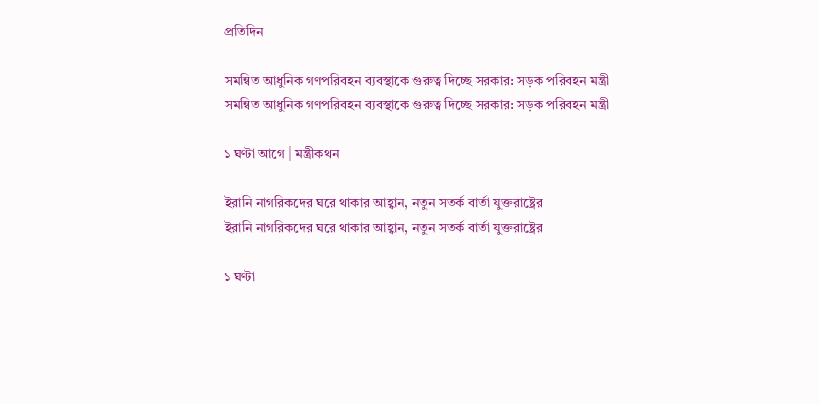প্রতিদিন

সমন্বিত আধুনিক গণপরিবহন ব্যবস্থাকে গুরুত্ব দিচ্ছে সরকার: সড়ক পরিবহন মন্ত্রী
সমন্বিত আধুনিক গণপরিবহন ব্যবস্থাকে গুরুত্ব দিচ্ছে সরকার: সড়ক পরিবহন মন্ত্রী

১ ঘণ্টা আগে | মন্ত্রীকথন

ইরানি নাগরিকদের ঘরে থাকার আহ্বান, নতুন সতর্ক বার্তা যুক্তরাষ্ট্রের
ইরানি নাগরিকদের ঘরে থাকার আহ্বান, নতুন সতর্ক বার্তা যুক্তরাষ্ট্রের

১ ঘণ্টা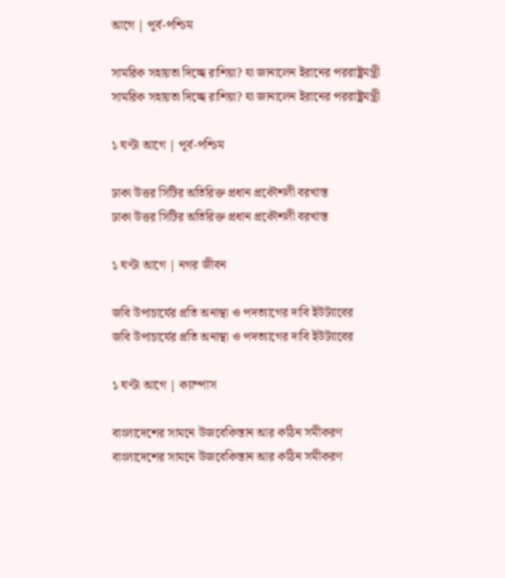আগে | পূর্ব-পশ্চিম

সামরিক সহায়তা দিচ্ছে রাশিয়া? যা জানালেন ইরানের পররাষ্ট্রমন্ত্রী
সামরিক সহায়তা দিচ্ছে রাশিয়া? যা জানালেন ইরানের পররাষ্ট্রমন্ত্রী

১ ঘণ্টা আগে | পূর্ব-পশ্চিম

ঢাকা উত্তর সিটির অতিরিক্ত প্রধান প্রকৌশলী বরখাস্ত
ঢাকা উত্তর সিটির অতিরিক্ত প্রধান প্রকৌশলী বরখাস্ত

১ ঘণ্টা আগে | নগর জীবন

জবি উপাচার্যের প্রতি অনাস্থা ও পদত্যাগের দাবি ইউট্যাবের
জবি উপাচার্যের প্রতি অনাস্থা ও পদত্যাগের দাবি ইউট্যাবের

১ ঘণ্টা আগে | ক্যাম্পাস

বাংলাদেশের সামনে উজবেকিস্তান আর কঠিন সমীকরণ
বাংলাদেশের সামনে উজবেকিস্তান আর কঠিন সমীকরণ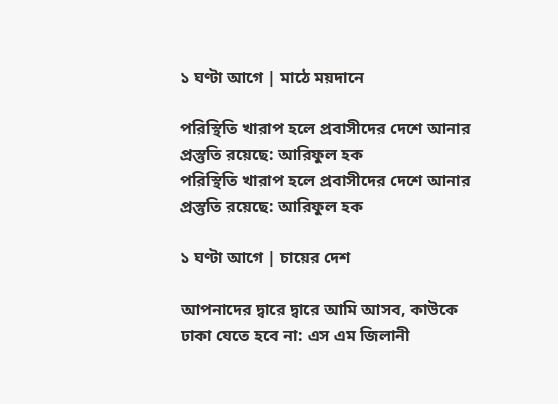১ ঘণ্টা আগে | মাঠে ময়দানে

পরিস্থিতি খারাপ হলে প্রবাসীদের দেশে আনার প্রস্তুতি রয়েছে: আরিফুল হক
পরিস্থিতি খারাপ হলে প্রবাসীদের দেশে আনার প্রস্তুতি রয়েছে: আরিফুল হক

১ ঘণ্টা আগে | চায়ের দেশ

আপনাদের দ্বারে দ্বারে আমি আসব, কাউকে ঢাকা যেতে হবে না: এস এম জিলানী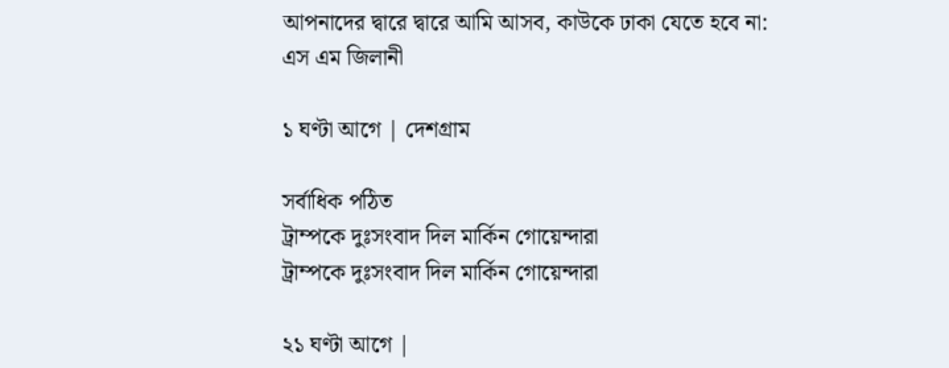আপনাদের দ্বারে দ্বারে আমি আসব, কাউকে ঢাকা যেতে হবে না: এস এম জিলানী

১ ঘণ্টা আগে | দেশগ্রাম

সর্বাধিক পঠিত
ট্রাম্পকে দুঃসংবাদ দিল মার্কিন গোয়েন্দারা
ট্রাম্পকে দুঃসংবাদ দিল মার্কিন গোয়েন্দারা

২১ ঘণ্টা আগে |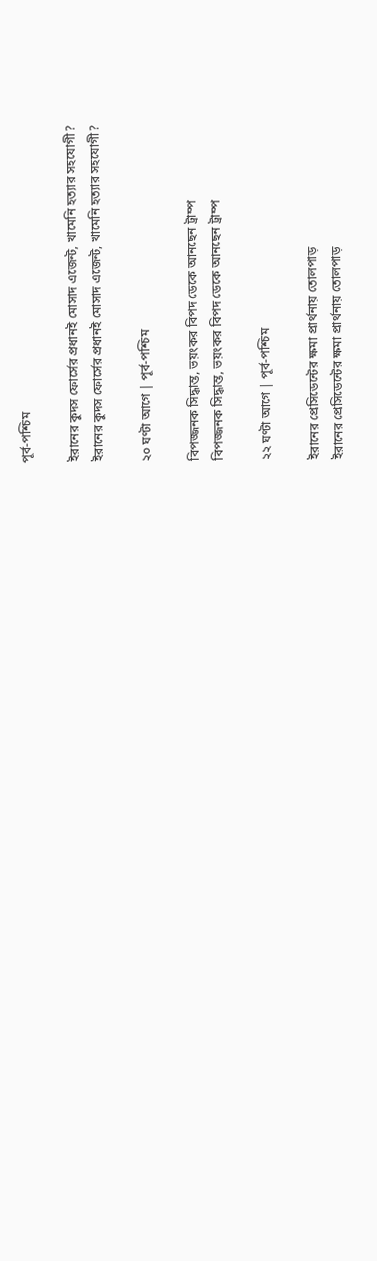পূর্ব-পশ্চিম

ইরানের কুদস ফোর্সের প্রধানই মোসাদ এজেন্ট, খামেনি হত্যার সহযোগী?
ইরানের কুদস ফোর্সের প্রধানই মোসাদ এজেন্ট, খামেনি হত্যার সহযোগী?

২০ ঘণ্টা আগে | পূর্ব-পশ্চিম

বিপজ্জনক সিদ্ধান্ত, ভয়ংকর বিপদ ডেকে আনছেন ট্রাম্প
বিপজ্জনক সিদ্ধান্ত, ভয়ংকর বিপদ ডেকে আনছেন ট্রাম্প

২২ ঘণ্টা আগে | পূর্ব-পশ্চিম

ইরানের প্রেসিডেন্টের ক্ষমা প্রার্থনায় তোলপাড়
ইরানের প্রেসিডেন্টের ক্ষমা প্রার্থনায় তোলপাড়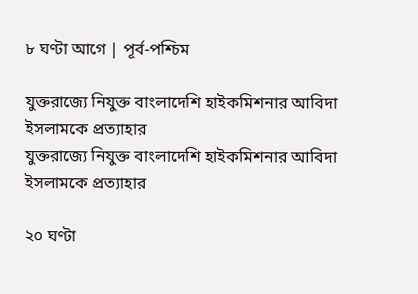৮ ঘণ্টা আগে | পূর্ব-পশ্চিম

যুক্তরাজ্যে নিযুক্ত বাংলাদেশি হাইকমিশনার আবিদা ইসলামকে প্রত্যাহার
যুক্তরাজ্যে নিযুক্ত বাংলাদেশি হাইকমিশনার আবিদা ইসলামকে প্রত্যাহার

২০ ঘণ্টা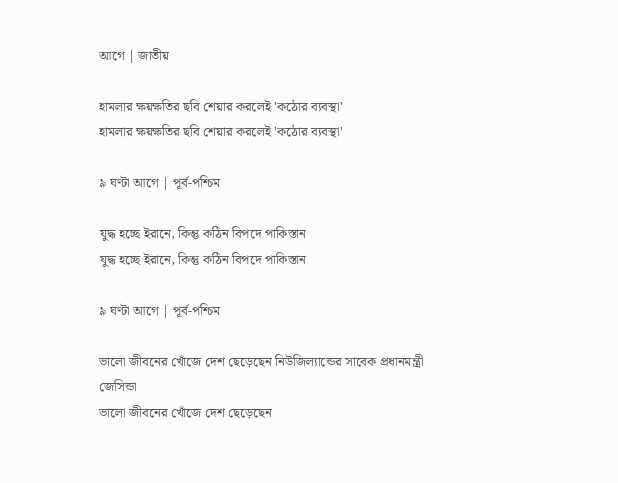আগে | জাতীয়

হামলার ক্ষয়ক্ষতির ছবি শেয়ার করলেই 'কঠোর ব্যবস্থা'
হামলার ক্ষয়ক্ষতির ছবি শেয়ার করলেই 'কঠোর ব্যবস্থা'

৯ ঘণ্টা আগে | পূর্ব-পশ্চিম

যুদ্ধ হচ্ছে ইরানে, কিন্তু কঠিন বিপদে পাকিস্তান
যুদ্ধ হচ্ছে ইরানে, কিন্তু কঠিন বিপদে পাকিস্তান

৯ ঘণ্টা আগে | পূর্ব-পশ্চিম

ভালো জীবনের খোঁজে দেশ ছেড়েছেন নিউজিল্যান্ডের সাবেক প্রধানমন্ত্রী জেসিন্ডা
ভালো জীবনের খোঁজে দেশ ছেড়েছেন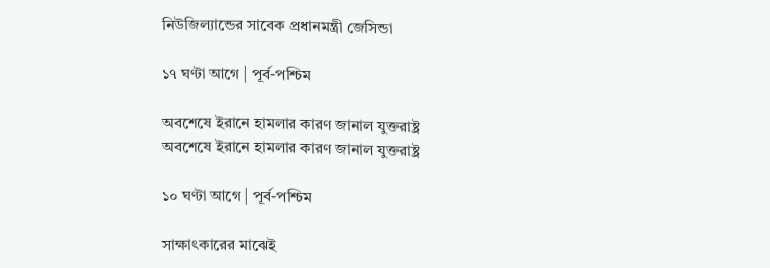নিউজিল্যান্ডের সাবেক প্রধানমন্ত্রী জেসিন্ডা

১৭ ঘণ্টা আগে | পূর্ব-পশ্চিম

অবশেষে ইরানে হামলার কারণ জানাল যুক্তরাষ্ট্র
অবশেষে ইরানে হামলার কারণ জানাল যুক্তরাষ্ট্র

১০ ঘণ্টা আগে | পূর্ব-পশ্চিম

সাক্ষাৎকারের মাঝেই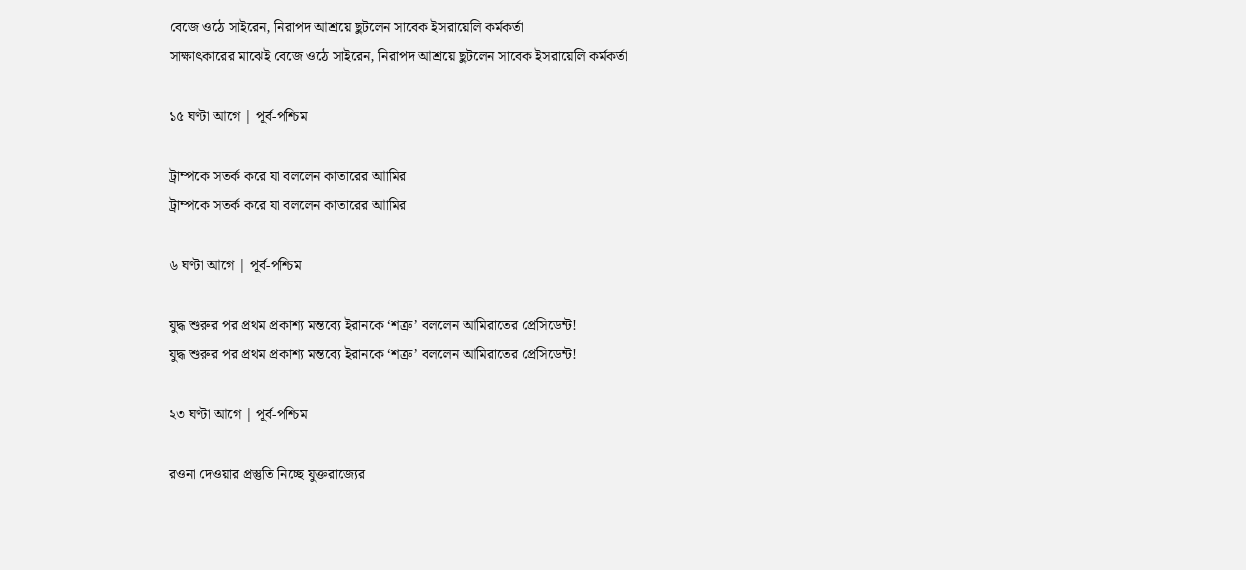বেজে ওঠে সাইরেন, নিরাপদ আশ্রয়ে ছুটলেন সাবেক ইসরায়েলি কর্মকর্তা
সাক্ষাৎকারের মাঝেই বেজে ওঠে সাইরেন, নিরাপদ আশ্রয়ে ছুটলেন সাবেক ইসরায়েলি কর্মকর্তা

১৫ ঘণ্টা আগে | পূর্ব-পশ্চিম

ট্রাম্পকে সতর্ক করে যা বললেন কাতারের আামির
ট্রাম্পকে সতর্ক করে যা বললেন কাতারের আামির

৬ ঘণ্টা আগে | পূর্ব-পশ্চিম

যুদ্ধ শুরুর পর প্রথম প্রকাশ্য মন্তব্যে ইরানকে ‘শত্রু’ বললেন আমিরাতের প্রেসিডেন্ট!
যুদ্ধ শুরুর পর প্রথম প্রকাশ্য মন্তব্যে ইরানকে ‘শত্রু’ বললেন আমিরাতের প্রেসিডেন্ট!

২৩ ঘণ্টা আগে | পূর্ব-পশ্চিম

রওনা দেওয়ার প্রস্তুতি নিচ্ছে যুক্তরাজ্যের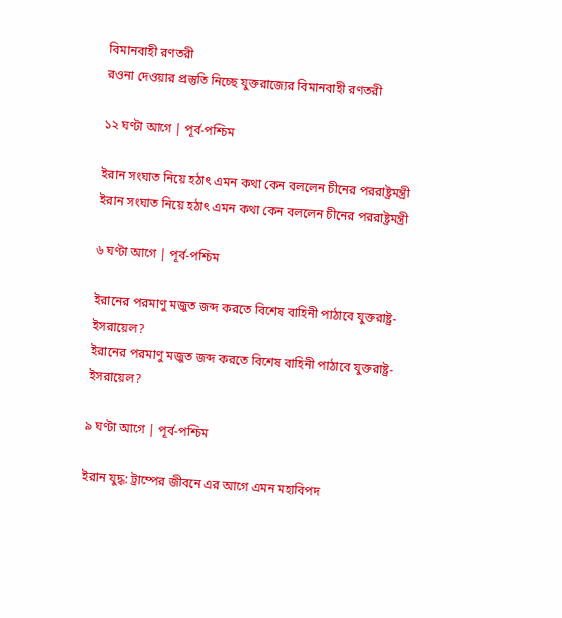বিমানবাহী রণতরী
রওনা দেওয়ার প্রস্তুতি নিচ্ছে যুক্তরাজ্যের বিমানবাহী রণতরী

১২ ঘণ্টা আগে | পূর্ব-পশ্চিম

ইরান সংঘাত নিয়ে হঠাৎ এমন কথা কেন বললেন চীনের পররাষ্ট্রমন্ত্রী
ইরান সংঘাত নিয়ে হঠাৎ এমন কথা কেন বললেন চীনের পররাষ্ট্রমন্ত্রী

৬ ঘণ্টা আগে | পূর্ব-পশ্চিম

ইরানের পরমাণু মজুত জব্দ করতে বিশেষ বাহিনী পাঠাবে যুক্তরাষ্ট্র-ইসরায়েল?
ইরানের পরমাণু মজুত জব্দ করতে বিশেষ বাহিনী পাঠাবে যুক্তরাষ্ট্র-ইসরায়েল?

৯ ঘণ্টা আগে | পূর্ব-পশ্চিম

ইরান যুদ্ধ: ট্রাম্পের জীবনে এর আগে এমন মহাবিপদ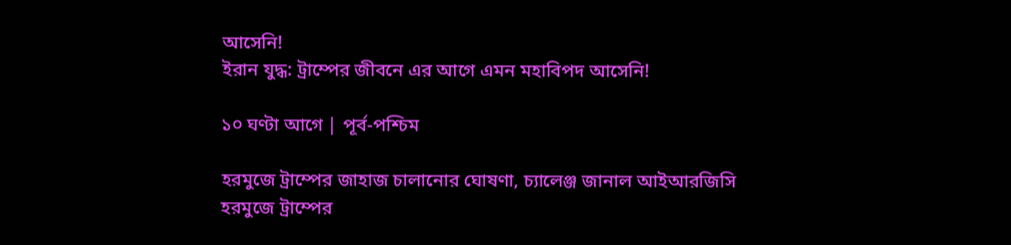আসেনি!
ইরান যুদ্ধ: ট্রাম্পের জীবনে এর আগে এমন মহাবিপদ আসেনি!

১০ ঘণ্টা আগে | পূর্ব-পশ্চিম

হরমুজে ট্রাম্পের জাহাজ চালানোর ঘোষণা, চ্যালেঞ্জ জানাল আইআরজিসি
হরমুজে ট্রাম্পের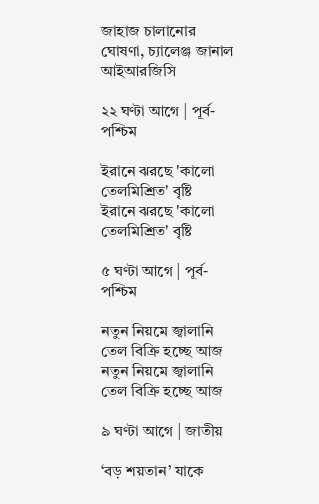জাহাজ চালানোর ঘোষণা, চ্যালেঞ্জ জানাল আইআরজিসি

২২ ঘণ্টা আগে | পূর্ব-পশ্চিম

ইরানে ঝরছে 'কালো তেলমিশ্রিত' বৃষ্টি
ইরানে ঝরছে 'কালো তেলমিশ্রিত' বৃষ্টি

৫ ঘণ্টা আগে | পূর্ব-পশ্চিম

নতুন নিয়মে জ্বালানি তেল বিক্রি হচ্ছে আজ
নতুন নিয়মে জ্বালানি তেল বিক্রি হচ্ছে আজ

৯ ঘণ্টা আগে | জাতীয়

‘বড় শয়তান’ যাকে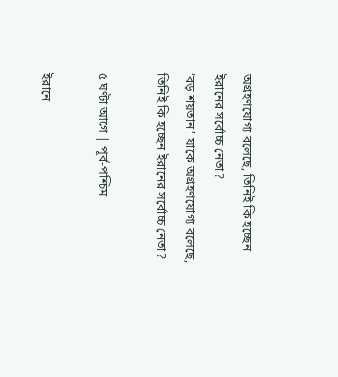অগ্রহণযোগ্য বলেছে, তিনিই কি হচ্ছেন ইরানের সর্বোচ্চ নেতা?
‘বড় শয়তান’ যাকে অগ্রহণযোগ্য বলেছে, তিনিই কি হচ্ছেন ইরানের সর্বোচ্চ নেতা?

৫ ঘণ্টা আগে | পূর্ব-পশ্চিম

ইরানে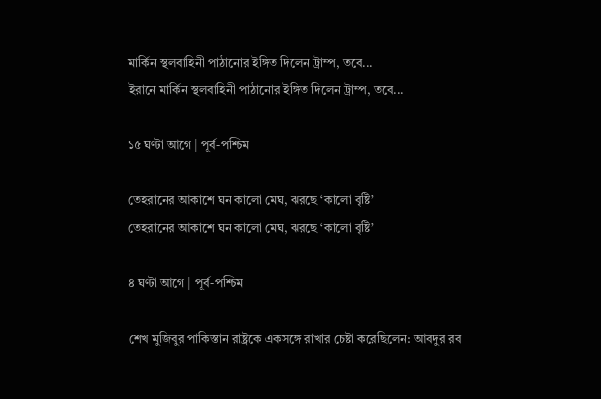মার্কিন স্থলবাহিনী পাঠানোর ইঙ্গিত দিলেন ট্রাম্প, তবে...
ইরানে মার্কিন স্থলবাহিনী পাঠানোর ইঙ্গিত দিলেন ট্রাম্প, তবে...

১৫ ঘণ্টা আগে | পূর্ব-পশ্চিম

তেহরানের আকাশে ঘন কালো মেঘ, ঝরছে ‘কালো বৃষ্টি’
তেহরানের আকাশে ঘন কালো মেঘ, ঝরছে ‘কালো বৃষ্টি’

৪ ঘণ্টা আগে | পূর্ব-পশ্চিম

শেখ মুজিবুর পাকিস্তান রাষ্ট্রকে একসঙ্গে রাখার চেষ্টা করেছিলেন: আবদুর রব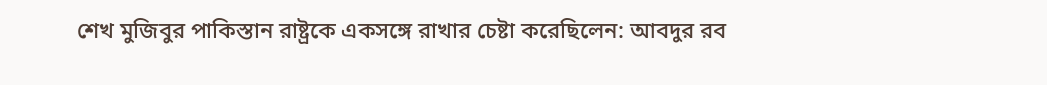শেখ মুজিবুর পাকিস্তান রাষ্ট্রকে একসঙ্গে রাখার চেষ্টা করেছিলেন: আবদুর রব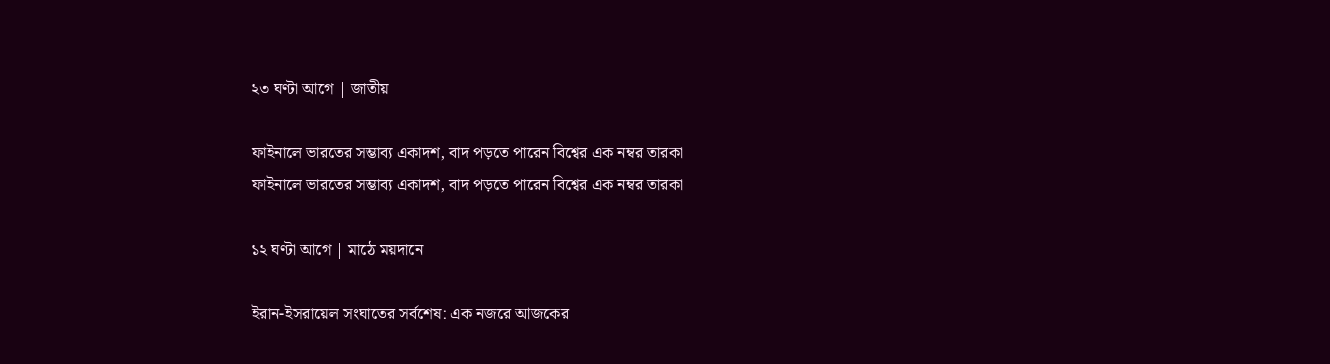২৩ ঘণ্টা আগে | জাতীয়

ফাইনালে ভারতের সম্ভাব্য একাদশ, বাদ পড়তে পারেন বিশ্বের এক নম্বর তারকা
ফাইনালে ভারতের সম্ভাব্য একাদশ, বাদ পড়তে পারেন বিশ্বের এক নম্বর তারকা

১২ ঘণ্টা আগে | মাঠে ময়দানে

ইরান-ইসরায়েল সংঘাতের সর্বশেষ: এক নজরে আজকের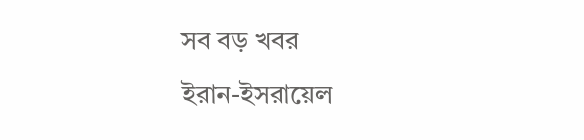সব বড় খবর
ইরান-ইসরায়েল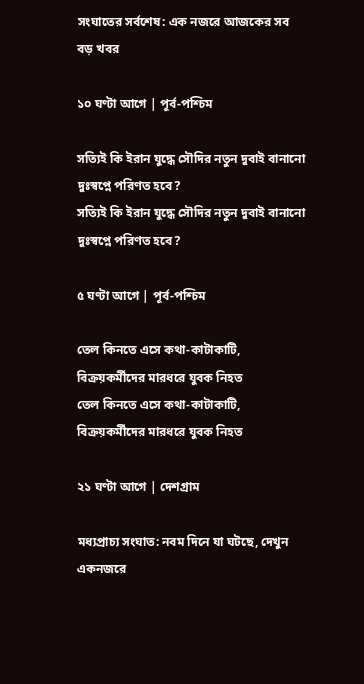সংঘাতের সর্বশেষ: এক নজরে আজকের সব বড় খবর

১০ ঘণ্টা আগে | পূর্ব-পশ্চিম

সত্যিই কি ইরান যুদ্ধে সৌদির নতুন দুবাই বানানো দুঃস্বপ্নে পরিণত হবে?
সত্যিই কি ইরান যুদ্ধে সৌদির নতুন দুবাই বানানো দুঃস্বপ্নে পরিণত হবে?

৫ ঘণ্টা আগে | পূর্ব-পশ্চিম

তেল কিনতে এসে কথা-কাটাকাটি, বিক্রয়কর্মীদের মারধরে যুবক নিহত
তেল কিনতে এসে কথা-কাটাকাটি, বিক্রয়কর্মীদের মারধরে যুবক নিহত

২১ ঘণ্টা আগে | দেশগ্রাম

মধ্যপ্রাচ্য সংঘাত: নবম দিনে যা ঘটছে, দেখুন একনজরে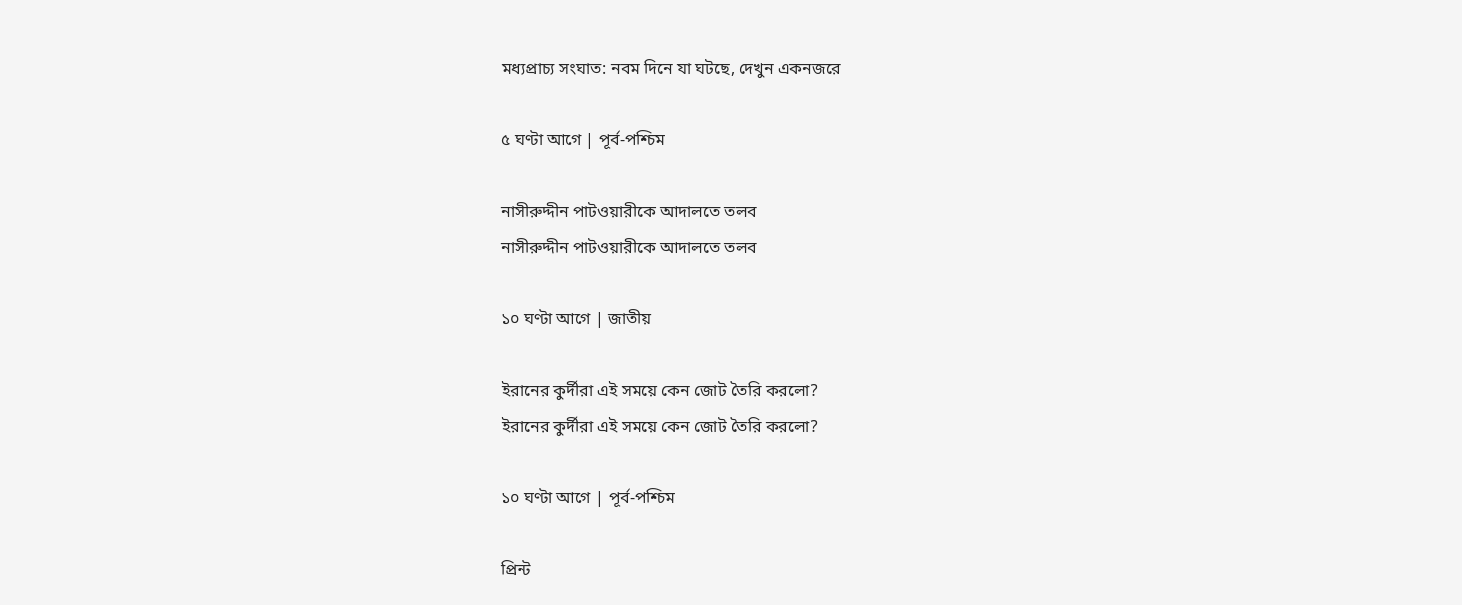মধ্যপ্রাচ্য সংঘাত: নবম দিনে যা ঘটছে, দেখুন একনজরে

৫ ঘণ্টা আগে | পূর্ব-পশ্চিম

নাসীরুদ্দীন পাটওয়ারীকে আদালতে তলব
নাসীরুদ্দীন পাটওয়ারীকে আদালতে তলব

১০ ঘণ্টা আগে | জাতীয়

ইরানের কুর্দীরা এই সময়ে কেন জোট তৈরি করলো?
ইরানের কুর্দীরা এই সময়ে কেন জোট তৈরি করলো?

১০ ঘণ্টা আগে | পূর্ব-পশ্চিম

প্রিন্ট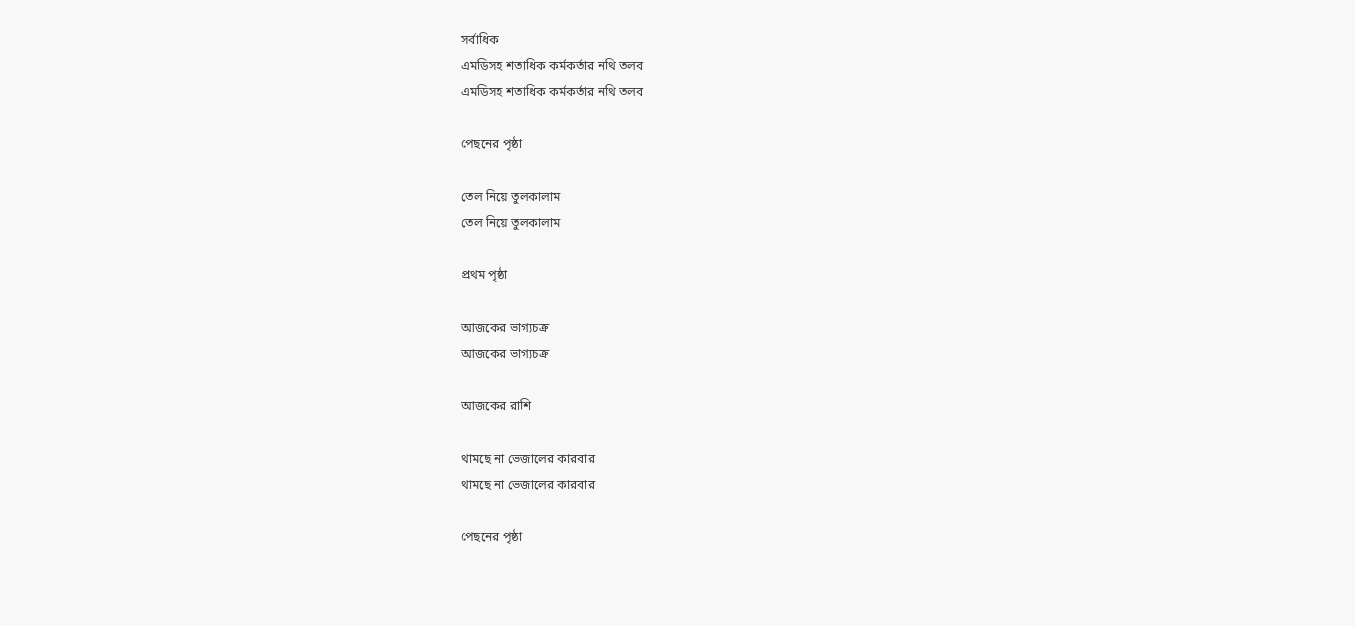সর্বাধিক
এমডিসহ শতাধিক কর্মকর্তার নথি তলব
এমডিসহ শতাধিক কর্মকর্তার নথি তলব

পেছনের পৃষ্ঠা

তেল নিয়ে তুলকালাম
তেল নিয়ে তুলকালাম

প্রথম পৃষ্ঠা

আজকের ভাগ্যচক্র
আজকের ভাগ্যচক্র

আজকের রাশি

থামছে না ভেজালের কারবার
থামছে না ভেজালের কারবার

পেছনের পৃষ্ঠা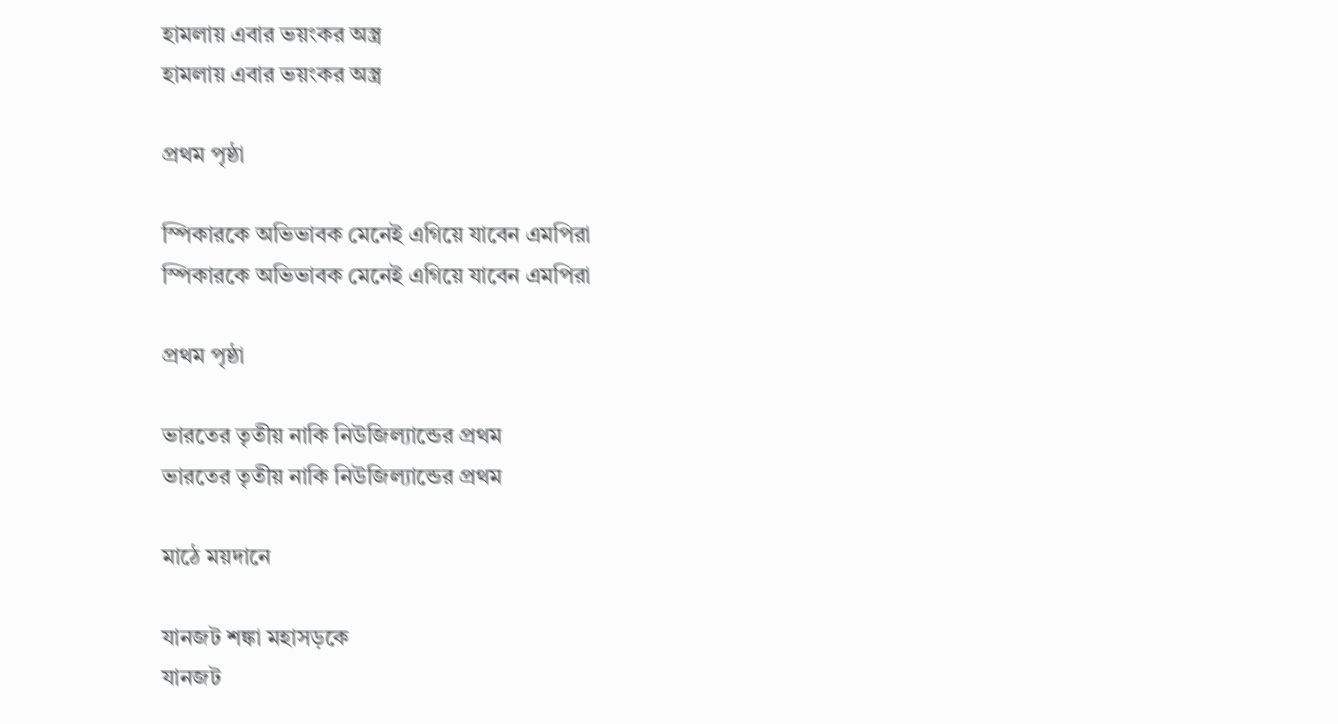হামলায় এবার ভয়ংকর অস্ত্র
হামলায় এবার ভয়ংকর অস্ত্র

প্রথম পৃষ্ঠা

স্পিকারকে অভিভাবক মেনেই এগিয়ে যাবেন এমপিরা
স্পিকারকে অভিভাবক মেনেই এগিয়ে যাবেন এমপিরা

প্রথম পৃষ্ঠা

ভারতের তৃতীয় নাকি নিউজিল্যান্ডের প্রথম
ভারতের তৃতীয় নাকি নিউজিল্যান্ডের প্রথম

মাঠে ময়দানে

যানজট শঙ্কা মহাসড়কে
যানজট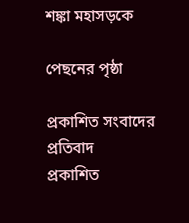শঙ্কা মহাসড়কে

পেছনের পৃষ্ঠা

প্রকাশিত সংবাদের প্রতিবাদ
প্রকাশিত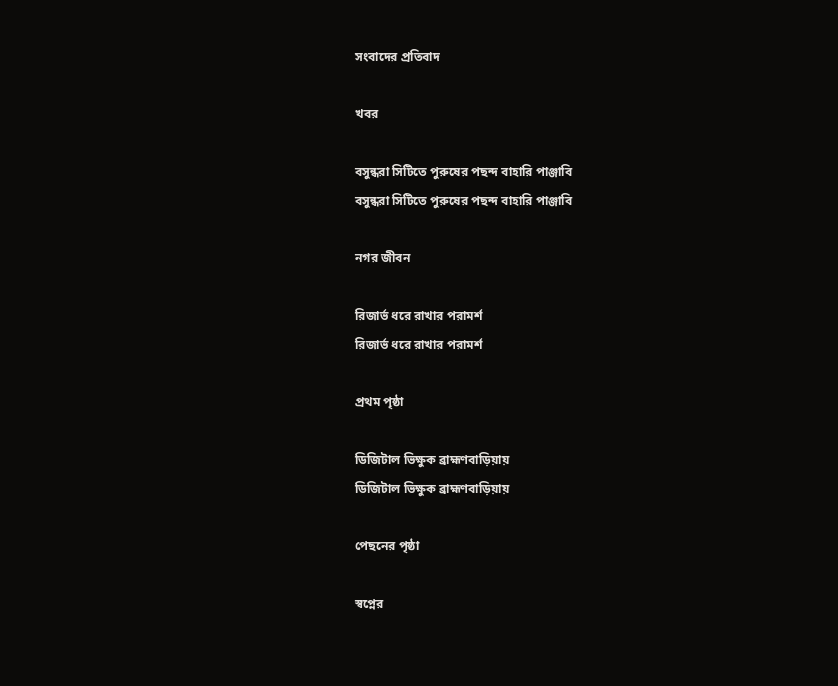সংবাদের প্রতিবাদ

খবর

বসুন্ধরা সিটিতে পুরুষের পছন্দ বাহারি পাঞ্জাবি
বসুন্ধরা সিটিতে পুরুষের পছন্দ বাহারি পাঞ্জাবি

নগর জীবন

রিজার্ভ ধরে রাখার পরামর্শ
রিজার্ভ ধরে রাখার পরামর্শ

প্রথম পৃষ্ঠা

ডিজিটাল ভিক্ষুক ব্রাহ্মণবাড়িয়ায়
ডিজিটাল ভিক্ষুক ব্রাহ্মণবাড়িয়ায়

পেছনের পৃষ্ঠা

স্বপ্নের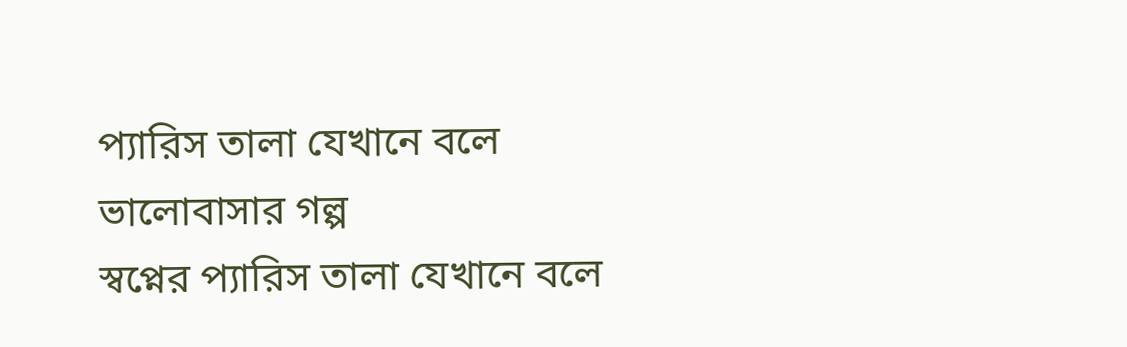প্যারিস তালা যেখানে বলে ভালোবাসার গল্প
স্বপ্নের প্যারিস তালা যেখানে বলে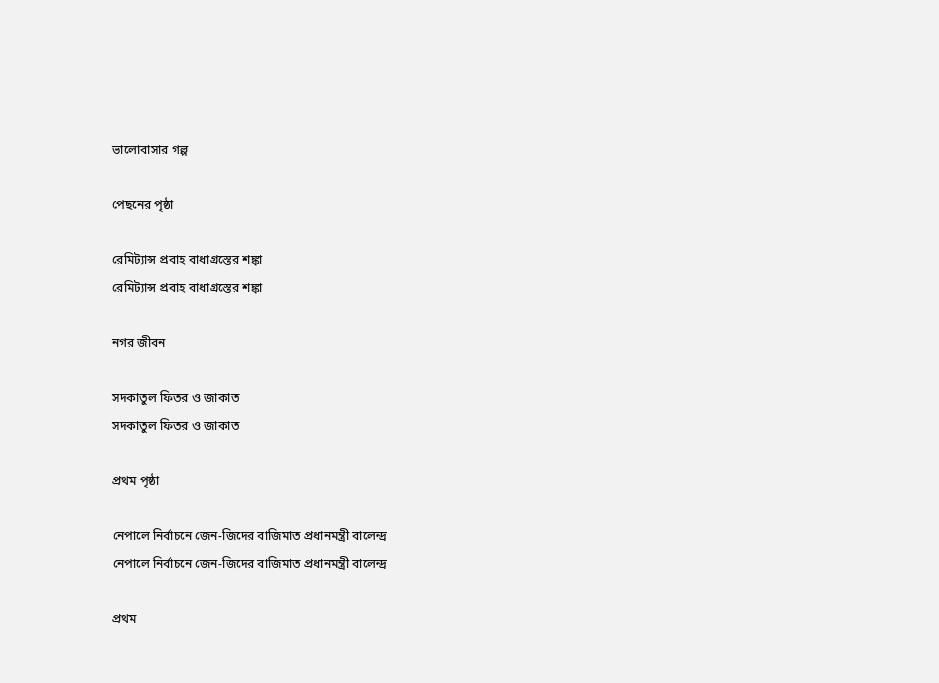ভালোবাসার গল্প

পেছনের পৃষ্ঠা

রেমিট্যান্স প্রবাহ বাধাগ্রস্তের শঙ্কা
রেমিট্যান্স প্রবাহ বাধাগ্রস্তের শঙ্কা

নগর জীবন

সদকাতুল ফিতর ও জাকাত
সদকাতুল ফিতর ও জাকাত

প্রথম পৃষ্ঠা

নেপালে নির্বাচনে জেন-জিদের বাজিমাত প্রধানমন্ত্রী বালেন্দ্র
নেপালে নির্বাচনে জেন-জিদের বাজিমাত প্রধানমন্ত্রী বালেন্দ্র

প্রথম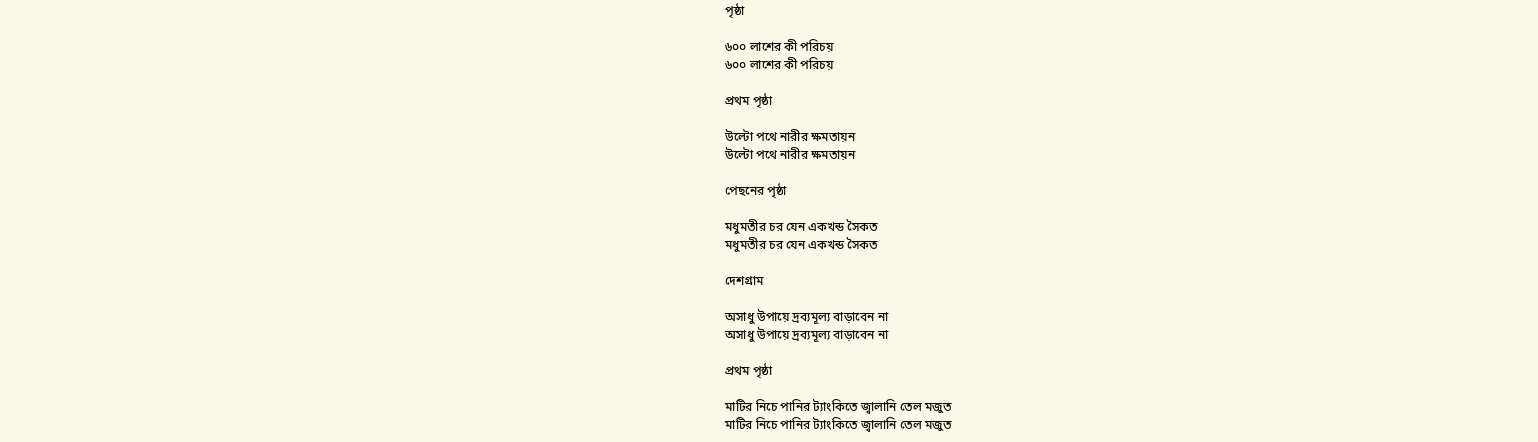পৃষ্ঠা

৬০০ লাশের কী পরিচয়
৬০০ লাশের কী পরিচয়

প্রথম পৃষ্ঠা

উল্টো পথে নারীর ক্ষমতায়ন
উল্টো পথে নারীর ক্ষমতায়ন

পেছনের পৃষ্ঠা

মধুমতীর চর যেন একখন্ড সৈকত
মধুমতীর চর যেন একখন্ড সৈকত

দেশগ্রাম

অসাধু উপায়ে দ্রব্যমূল্য বাড়াবেন না
অসাধু উপায়ে দ্রব্যমূল্য বাড়াবেন না

প্রথম পৃষ্ঠা

মাটির নিচে পানির ট্যাংকিতে জ্বালানি তেল মজুত
মাটির নিচে পানির ট্যাংকিতে জ্বালানি তেল মজুত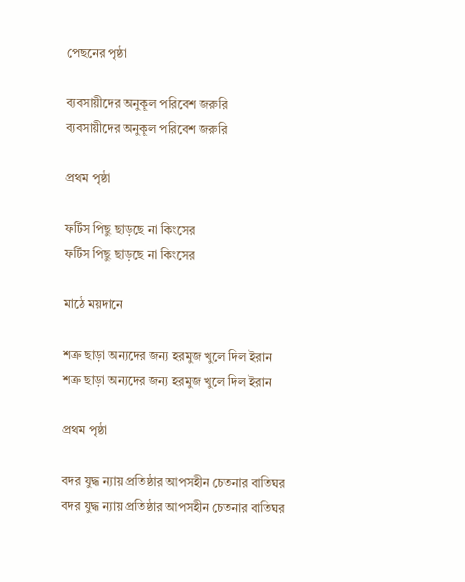পেছনের পৃষ্ঠা

ব্যবসায়ীদের অনুকূল পরিবেশ জরুরি
ব্যবসায়ীদের অনুকূল পরিবেশ জরুরি

প্রথম পৃষ্ঠা

ফর্টিস পিছু ছাড়ছে না কিংসের
ফর্টিস পিছু ছাড়ছে না কিংসের

মাঠে ময়দানে

শত্রু ছাড়া অন্যদের জন্য হরমুজ খুলে দিল ইরান
শত্রু ছাড়া অন্যদের জন্য হরমুজ খুলে দিল ইরান

প্রথম পৃষ্ঠা

বদর যুদ্ধ ন্যায় প্রতিষ্ঠার আপসহীন চেতনার বাতিঘর
বদর যুদ্ধ ন্যায় প্রতিষ্ঠার আপসহীন চেতনার বাতিঘর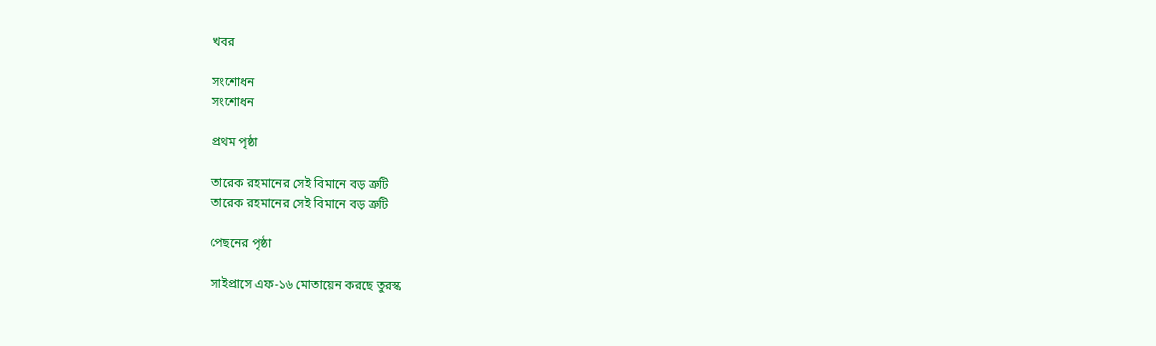খবর

সংশোধন
সংশোধন

প্রথম পৃষ্ঠা

তারেক রহমানের সেই বিমানে বড় ত্রুটি
তারেক রহমানের সেই বিমানে বড় ত্রুটি

পেছনের পৃষ্ঠা

সাইপ্রাসে এফ-১৬ মোতায়েন করছে তুরস্ক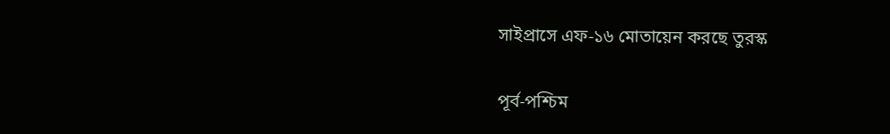সাইপ্রাসে এফ-১৬ মোতায়েন করছে তুরস্ক

পূর্ব-পশ্চিম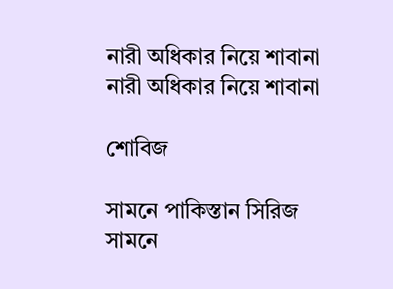নারী অধিকার নিয়ে শাবানা
নারী অধিকার নিয়ে শাবানা

শোবিজ

সামনে পাকিস্তান সিরিজ
সামনে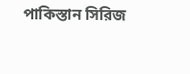পাকিস্তান সিরিজ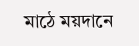মাঠে ময়দানে